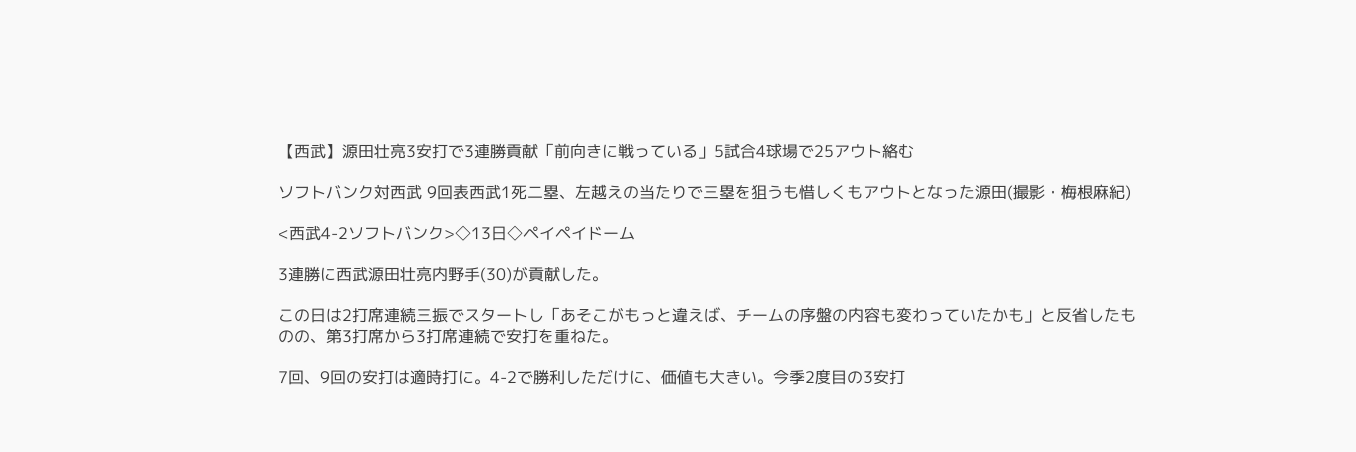【西武】源田壮亮3安打で3連勝貢献「前向きに戦っている」5試合4球場で25アウト絡む

ソフトバンク対西武 9回表西武1死二塁、左越えの当たりで三塁を狙うも惜しくもアウトとなった源田(撮影・梅根麻紀)

<西武4-2ソフトバンク>◇13日◇ペイペイドーム

3連勝に西武源田壮亮内野手(30)が貢献した。

この日は2打席連続三振でスタートし「あそこがもっと違えば、チームの序盤の内容も変わっていたかも」と反省したものの、第3打席から3打席連続で安打を重ねた。

7回、9回の安打は適時打に。4-2で勝利しただけに、価値も大きい。今季2度目の3安打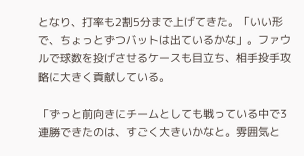となり、打率も2割5分まで上げてきた。「いい形で、ちょっとずつバットは出ているかな」。ファウルで球数を投げさせるケースも目立ち、相手投手攻略に大きく貢献している。

「ずっと前向きにチームとしても戦っている中で3連勝できたのは、すごく大きいかなと。雰囲気と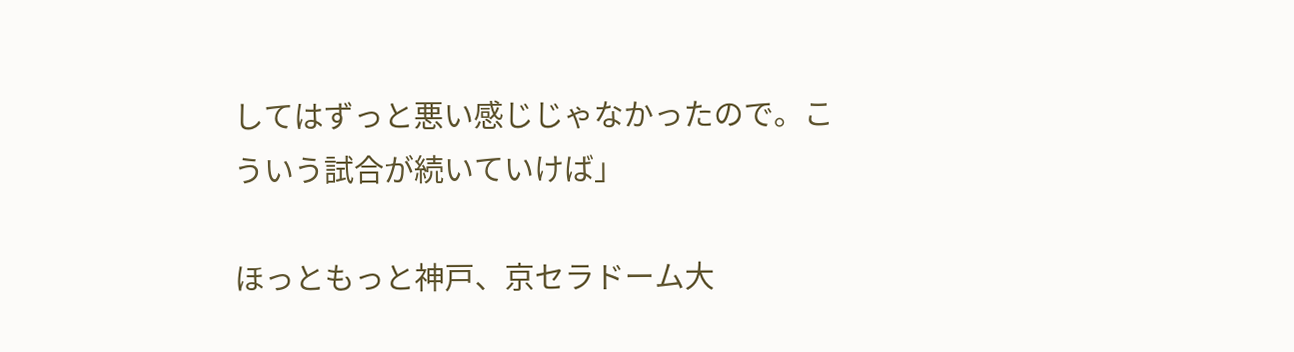してはずっと悪い感じじゃなかったので。こういう試合が続いていけば」

ほっともっと神戸、京セラドーム大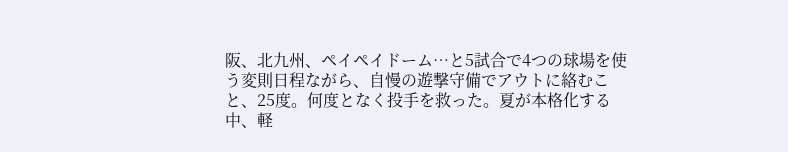阪、北九州、ペイペイドーム…と5試合で4つの球場を使う変則日程ながら、自慢の遊撃守備でアウトに絡むこと、25度。何度となく投手を救った。夏が本格化する中、軽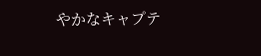やかなキャプテ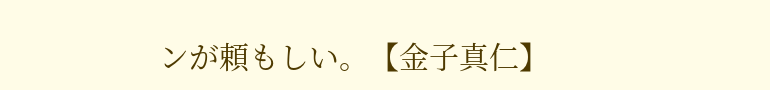ンが頼もしい。【金子真仁】